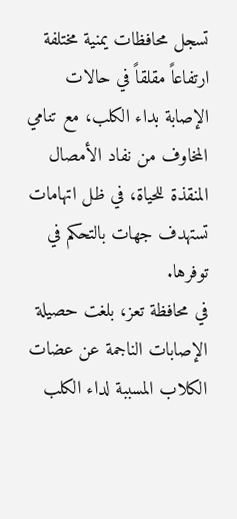تسجل محافظات يمنية مختلفة ارتفاعاً مقلقاً في حالات الإصابة بداء الكلب، مع تنامي المخاوف من نفاد الأمصال المنقذة للحياة، في ظل اتهامات تستهدف جهات بالتحكم في توفرها.
في محافظة تعز، بلغت حصيلة الإصابات الناجمة عن عضات الكلاب المسببة لداء الكلب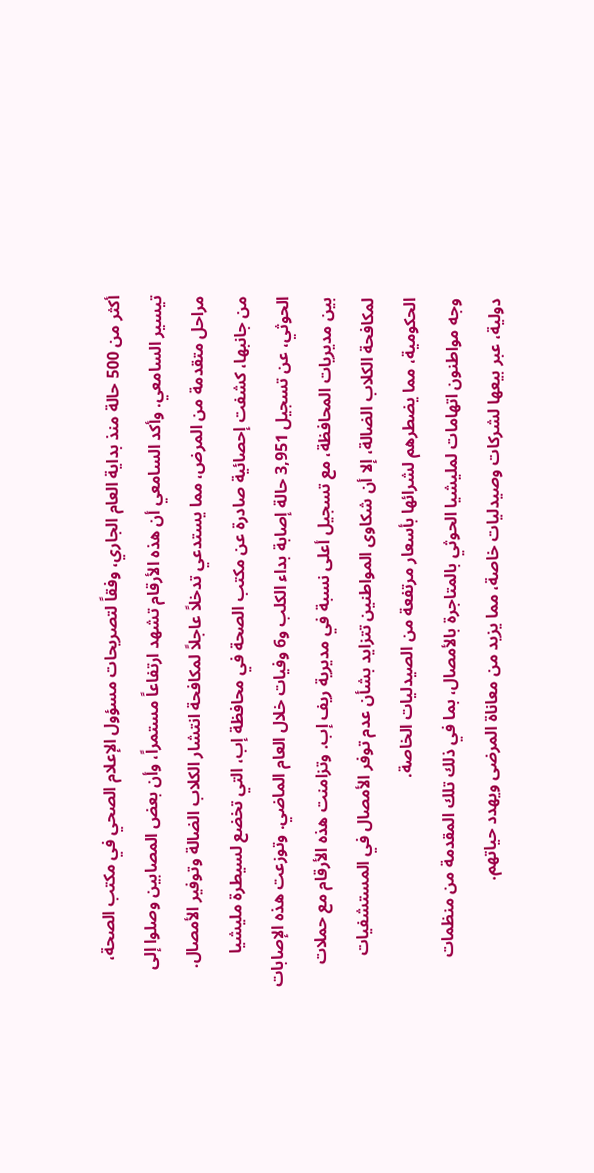أكثر من 500 حالة منذ بداية العام الجاري، وفقاً لتصريحات مسؤول الإعلام الصحي في مكتب الصحة، تيسير السامعي. وأكد السامعي أن هذه الأرقام تشهد ارتفاعاً مستمراً، وأن بعض المصابين وصلوا إلى مراحل متقدمة من المرض، مما يستدعي تدخلاً عاجلاً لمكافحة انتشار الكلاب الضالة وتوفير الأمصال.
من جانبها، كشفت إحصائية صادرة عن مكتب الصحة في محافظة إب، التي تخضع لسيطرة مليشيا الحوثي، عن تسجيل 3,951 حالة إصابة بداء الكلب و6 وفيات خلال العام الماضي. وتوزعت هذه الإصابات بين مديريات المحافظة، مع تسجيل أعلى نسبة في مديرية ريف إب. وتزامنت هذه الأرقام مع حملات لمكافحة الكلاب الضالة، إلا أن شكاوى المواطنين تتزايد بشأن عدم توفر الأمصال في المستشفيات الحكومية، مما يضطرهم لشرائها بأسعار مرتفعة من الصيدليات الخاصة.
وجه مواطنون اتهامات لمليشيا الحوثي بالمتاجرة بالأمصال، بما في ذلك تلك المقدمة من منظمات دولية، عبر بيعها لشركات وصيدليات خاصة، مما يزيد من معاناة المرضى ويهدد حياتهم.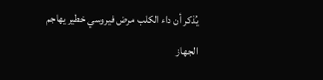يُذكر أن داء الكلب مرض فيروسي خطير يهاجم الجهاز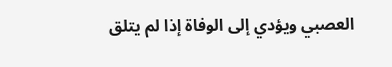العصبي ويؤدي إلى الوفاة إذا لم يتلق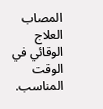المصاب العلاج الوقائي في الوقت المناسب.